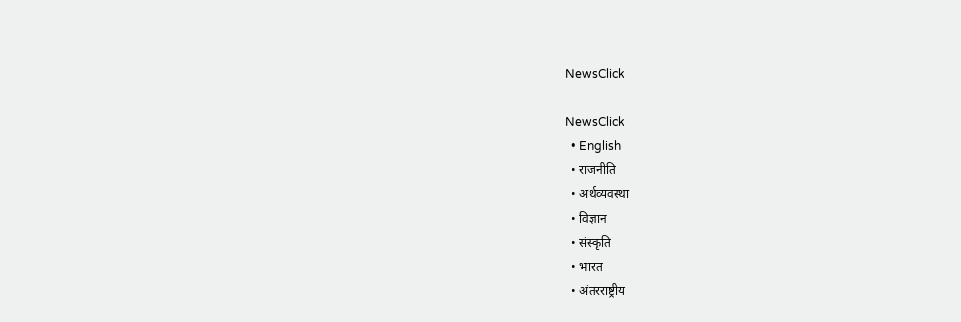NewsClick

NewsClick
  • English
  • राजनीति
  • अर्थव्यवस्था
  • विज्ञान
  • संस्कृति
  • भारत
  • अंतरराष्ट्रीय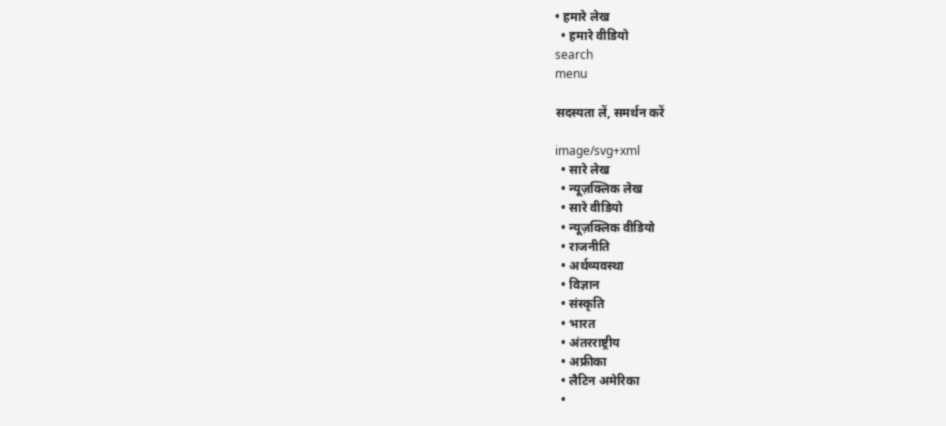• हमारे लेख
  • हमारे वीडियो
search
menu

सदस्यता लें, समर्थन करें

image/svg+xml
  • सारे लेख
  • न्यूज़क्लिक लेख
  • सारे वीडियो
  • न्यूज़क्लिक वीडियो
  • राजनीति
  • अर्थव्यवस्था
  • विज्ञान
  • संस्कृति
  • भारत
  • अंतरराष्ट्रीय
  • अफ्रीका
  • लैटिन अमेरिका
  •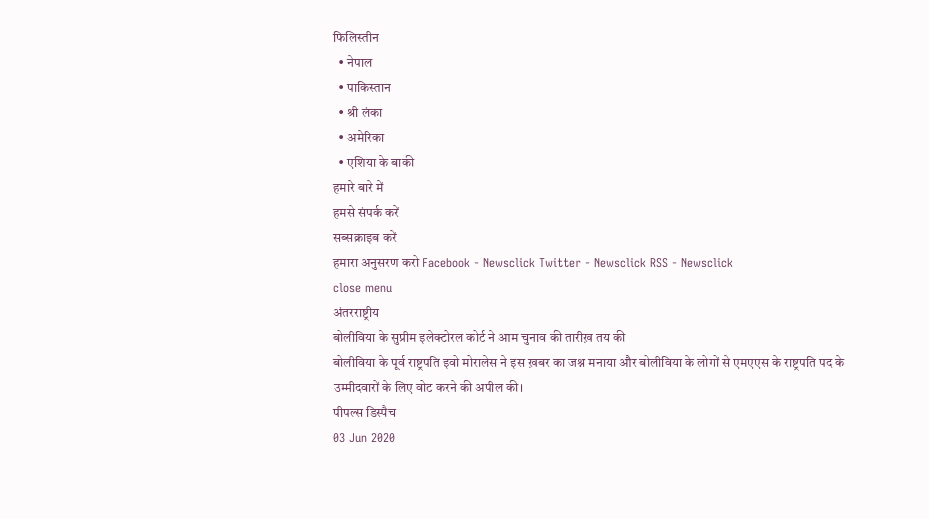फिलिस्तीन
  • नेपाल
  • पाकिस्तान
  • श्री लंका
  • अमेरिका
  • एशिया के बाकी
हमारे बारे में
हमसे संपर्क करें
सब्सक्राइब करें
हमारा अनुसरण करो Facebook - Newsclick Twitter - Newsclick RSS - Newsclick
close menu
अंतरराष्ट्रीय
बोलीविया के सुप्रीम इलेक्टोरल कोर्ट ने आम चुनाव की तारीख़ तय की
बोलीविया के पूर्व राष्ट्रपति इवो मोरालेस ने इस ख़बर का जश्न मनाया और बोलीविया के लोगों से एमएएस के राष्ट्रपति पद के उम्मीदवारों के लिए वोट करने की अपील की।
पीपल्स डिस्पैच
03 Jun 2020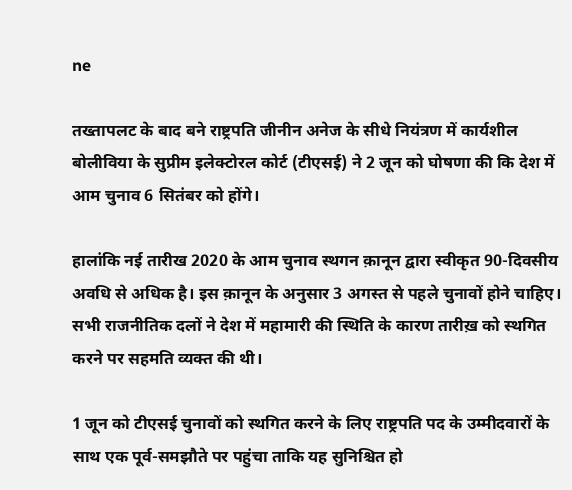ne

तख्तापलट के बाद बने राष्ट्रपति जीनीन अनेज के सीधे नियंत्रण में कार्यशील बोलीविया के सुप्रीम इलेक्टोरल कोर्ट (टीएसई) ने 2 जून को घोषणा की कि देश में आम चुनाव 6 सितंबर को होंगे।

हालांकि नई तारीख 2020 के आम चुनाव स्थगन क़ानून द्वारा स्वीकृत 90-दिवसीय अवधि से अधिक है। इस क़ानून के अनुसार 3 अगस्त से पहले चुनावों होने चाहिए। सभी राजनीतिक दलों ने देश में महामारी की स्थिति के कारण तारीख़ को स्थगित करने पर सहमति व्यक्त की थी।

1 जून को टीएसई चुनावों को स्थगित करने के लिए राष्ट्रपति पद के उम्मीदवारों के साथ एक पूर्व-समझौते पर पहुंचा ताकि यह सुनिश्चित हो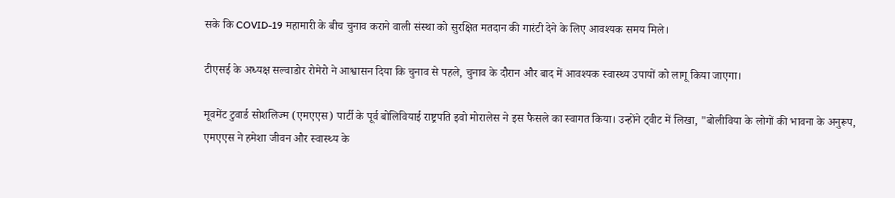सके कि COVID-19 महामारी के बीच चुनाव कराने वाली संस्था को सुरक्षित मतदान की गारंटी देने के लिए आवश्यक समय मिले।

टीएसई के अध्यक्ष सल्वाडोर रोमेरो ने आश्वासन दिया कि चुनाव से पहले, चुनाव के दौरान और बाद में आवश्यक स्वास्थ्य उपायों को लागू किया जाएगा।

मूवमेंट टुवार्ड सोशलिज्म (एमएएस) पार्टी के पूर्व बोलिवियाई राष्ट्रपति इवो मोरालेस ने इस फैसले का स्वागत किया। उन्होंने ट्वीट में लिखा, "बोलीविया के लोगों की भावना के अनुरूप, एमएएस ने हमेशा जीवन और स्वास्थ्य के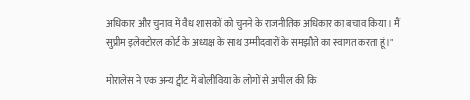अधिकार और चुनाव में वैध शासकों को चुनने के राजनीतिक अधिकार का बचाव किया। मैं सुप्रीम इलेक्टोरल कोर्ट के अध्यक्ष के साथ उम्मीदवारों के समझौते का स्वागत करता हूं।"

मोरालेस ने एक अन्य ट्वीट में बोलीविया के लोगों से अपील की कि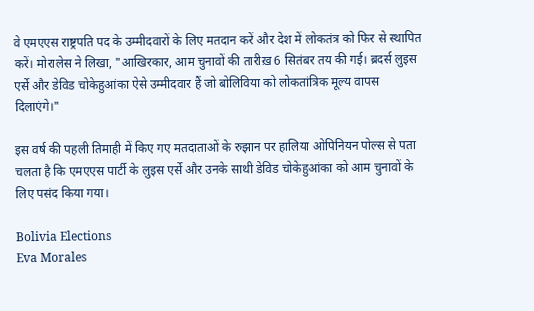वे एमएएस राष्ट्रपति पद के उम्मीदवारों के लिए मतदान करें और देश में लोकतंत्र को फिर से स्थापित करें। मोरालेस ने लिखा, "आखिरकार, आम चुनावों की तारीख़ 6 सितंबर तय की गई। ब्रदर्स लुइस एर्से और डेविड चोकेहुआंका ऐसे उम्मीदवार हैं जो बोलिविया को लोकतांत्रिक मूल्य वापस दिलाएंगे।"

इस वर्ष की पहली तिमाही में किए गए मतदाताओं के रुझान पर हालिया ओपिनियन पोल्स से पता चलता है कि एमएएस पार्टी के लुइस एर्से और उनके साथी डेविड चोकेहुआंका को आम चुनावों के लिए पसंद किया गया।

Bolivia Elections
Eva Morales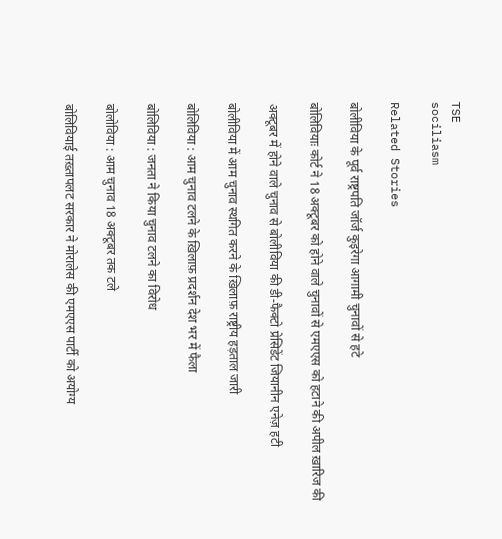TSE
sociliasm

Related Stories

बोलीविया के पूर्व राष्ट्रपति जॉर्ज कुइरेगा आगामी चुनावों से हटे

बोलिवियाः कोर्ट ने 18 अक्टूबर को होने वाले चुनावों से एमएएस को हटाने की अपील ख़ारिज की

अक्टूबर में होने वाले चुनाव से बोलीविया की डी-फैक्टो प्रेसिडेंट जियानीन एनेज़ हटी

बोलीविया में आम चुनाव स्थगित करने के ख़िलाफ़ राष्ट्रीय हड़ताल जारी

बोलिविया : आम चुनाव टलने के ख़िलाफ़ प्रदर्शन देश भर में फैला

बोलिविया : जनता ने किया चुनाव टलने का विरोध

बोलोविया : आम चुनाव 18 अक्टूबर तक टले

बोलिवियाई तख़्तापलट सरकार ने मोरालेस की एमएएस पार्टी को अयोग्य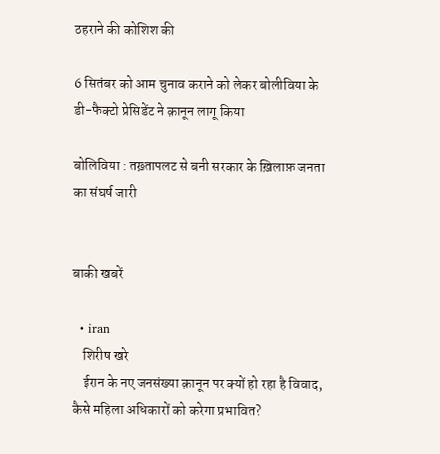ठहराने की कोशिश की

6 सितंबर को आम चुनाव कराने को लेकर बोलीविया के डी-फैक्टो प्रेसिडेंट ने क़ानून लागू किया

बोलिविया : तख़्तापलट से बनी सरकार के ख़िलाफ़ जनता का संघर्ष जारी


बाकी खबरें

  • iran
    शिरीष खरे
    ईरान के नए जनसंख्या क़ानून पर क्यों हो रहा है विवाद, कैसे महिला अधिकारों को करेगा प्रभावित?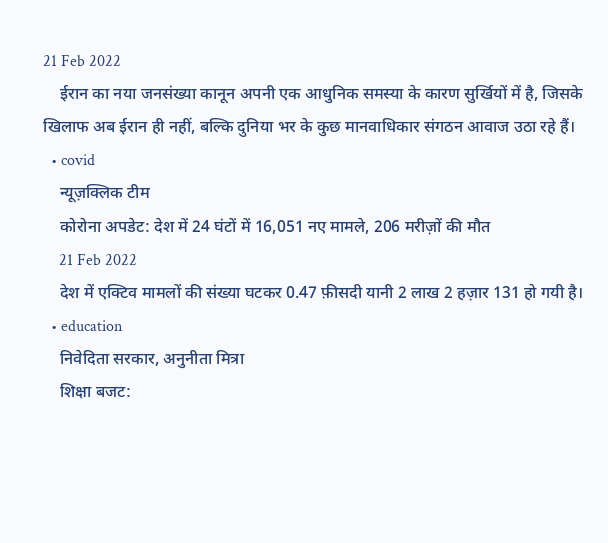21 Feb 2022
    ईरान का नया जनसंख्या कानून अपनी एक आधुनिक समस्या के कारण सुर्खियों में है, जिसके खिलाफ अब ईरान ही नहीं, बल्कि दुनिया भर के कुछ मानवाधिकार संगठन आवाज उठा रहे हैं।
  • covid
    न्यूज़क्लिक टीम
    कोरोना अपडेट: देश में 24 घंटों में 16,051 नए मामले, 206 मरीज़ों की मौत
    21 Feb 2022
    देश में एक्टिव मामलों की संख्या घटकर 0.47 फ़ीसदी यानी 2 लाख 2 हज़ार 131 हो गयी है।
  • education
    निवेदिता सरकार, अनुनीता मित्रा
    शिक्षा बजट: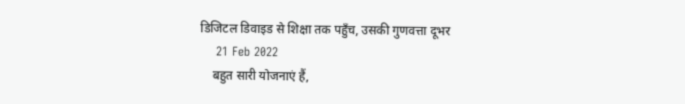डिजिटल डिवाइड से शिक्षा तक पहुँच, उसकी गुणवत्ता दूभर
    21 Feb 2022
    बहुत सारी योजनाएं हैं,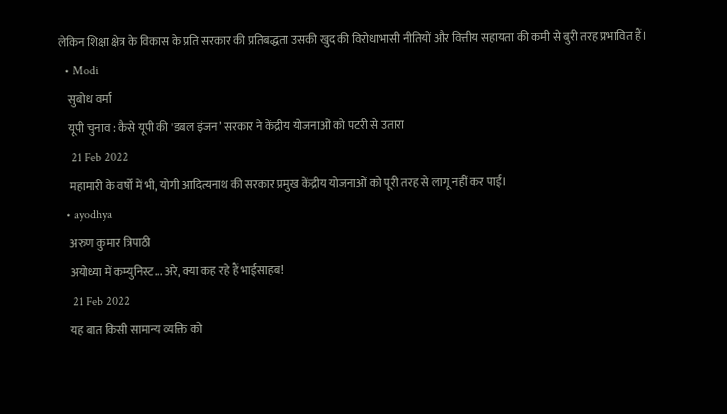लेकिन शिक्षा क्षेत्र के विकास के प्रति सरकार की प्रतिबद्धता उसकी खुद की विरोधाभासी नीतियों और वित्तीय सहायता की कमी से बुरी तरह प्रभावित हैं।
  • Modi
    सुबोध वर्मा
    यूपी चुनाव : कैसे यूपी की 'डबल इंजन’ सरकार ने केंद्रीय योजनाओं को पटरी से उतारा
    21 Feb 2022
    महामारी के वर्षों में भी, योगी आदित्यनाथ की सरकार प्रमुख केंद्रीय योजनाओं को पूरी तरह से लागू नहीं कर पाई।
  • ayodhya
    अरुण कुमार त्रिपाठी
    अयोध्या में कम्युनिस्ट... अरे, क्या कह रहे हैं भाईसाहब!
    21 Feb 2022
    यह बात किसी सामान्य व्यक्ति को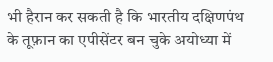भी हैरान कर सकती है कि भारतीय दक्षिणपंथ के तूफ़ान का एपीसेंटर बन चुके अयोध्या में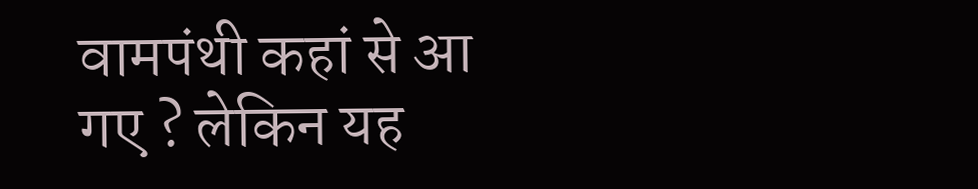वामपंथी कहां से आ गए ? लेकिन यह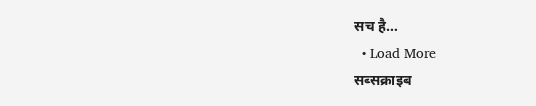सच है…
  • Load More
सब्सक्राइब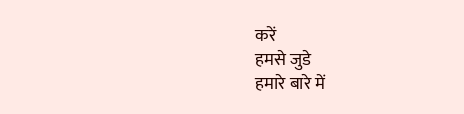करें
हमसे जुडे
हमारे बारे में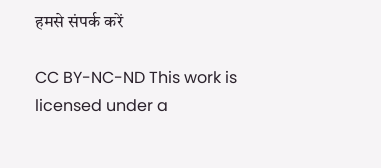हमसे संपर्क करें

CC BY-NC-ND This work is licensed under a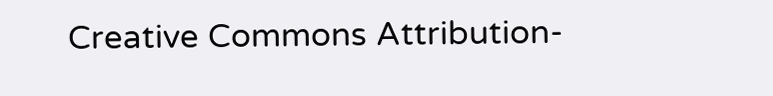Creative Commons Attribution-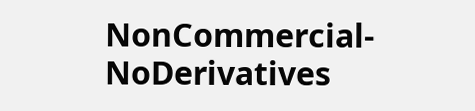NonCommercial-NoDerivatives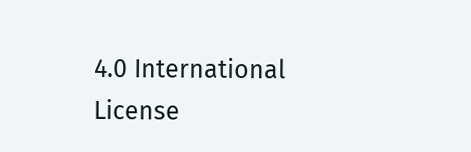4.0 International License